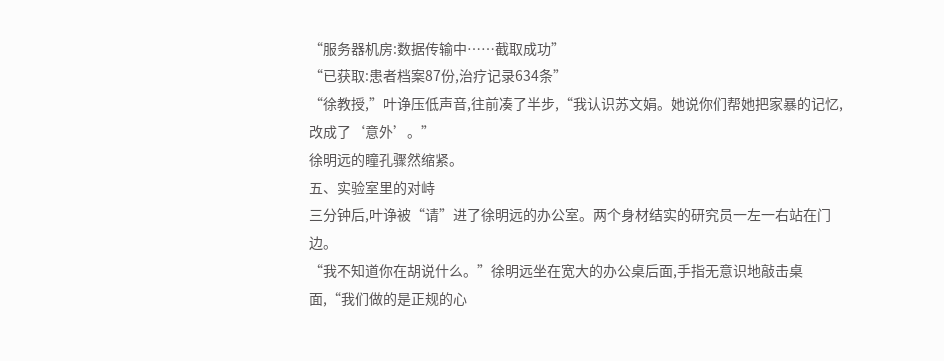“服务器机房:数据传输中……截取成功”
“已获取:患者档案87份,治疗记录634条”
“徐教授,”叶诤压低声音,往前凑了半步,“我认识苏文娟。她说你们帮她把家暴的记忆,改成了‘意外’。”
徐明远的瞳孔骤然缩紧。
五、实验室里的对峙
三分钟后,叶诤被“请”进了徐明远的办公室。两个身材结实的研究员一左一右站在门边。
“我不知道你在胡说什么。”徐明远坐在宽大的办公桌后面,手指无意识地敲击桌面,“我们做的是正规的心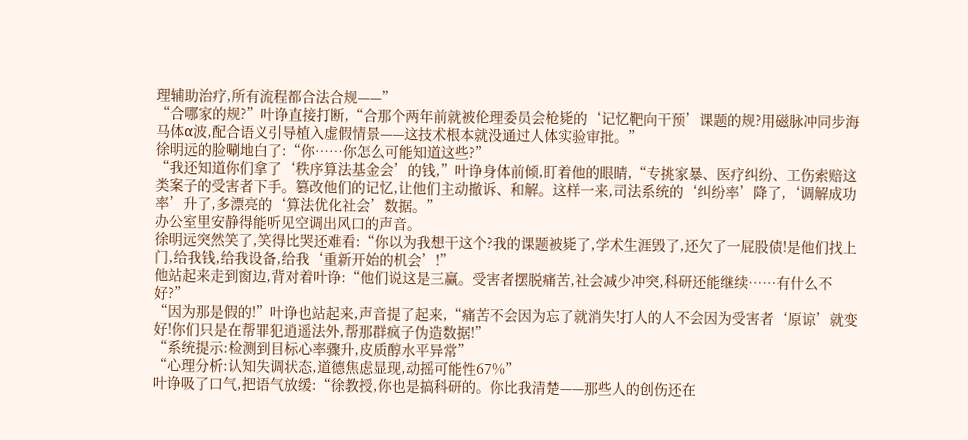理辅助治疗,所有流程都合法合规——”
“合哪家的规?”叶诤直接打断,“合那个两年前就被伦理委员会枪毙的‘记忆靶向干预’课题的规?用磁脉冲同步海马体α波,配合语义引导植入虚假情景——这技术根本就没通过人体实验审批。”
徐明远的脸唰地白了:“你……你怎么可能知道这些?”
“我还知道你们拿了‘秩序算法基金会’的钱,”叶诤身体前倾,盯着他的眼睛,“专挑家暴、医疗纠纷、工伤索赔这类案子的受害者下手。篡改他们的记忆,让他们主动撤诉、和解。这样一来,司法系统的‘纠纷率’降了,‘调解成功率’升了,多漂亮的‘算法优化社会’数据。”
办公室里安静得能听见空调出风口的声音。
徐明远突然笑了,笑得比哭还难看:“你以为我想干这个?我的课题被毙了,学术生涯毁了,还欠了一屁股债!是他们找上门,给我钱,给我设备,给我‘重新开始的机会’!”
他站起来走到窗边,背对着叶诤:“他们说这是三赢。受害者摆脱痛苦,社会减少冲突,科研还能继续……有什么不好?”
“因为那是假的!”叶诤也站起来,声音提了起来,“痛苦不会因为忘了就消失!打人的人不会因为受害者‘原谅’就变好!你们只是在帮罪犯逍遥法外,帮那群疯子伪造数据!”
“系统提示:检测到目标心率骤升,皮质醇水平异常”
“心理分析:认知失调状态,道德焦虑显现,动摇可能性67%”
叶诤吸了口气,把语气放缓:“徐教授,你也是搞科研的。你比我清楚——那些人的创伤还在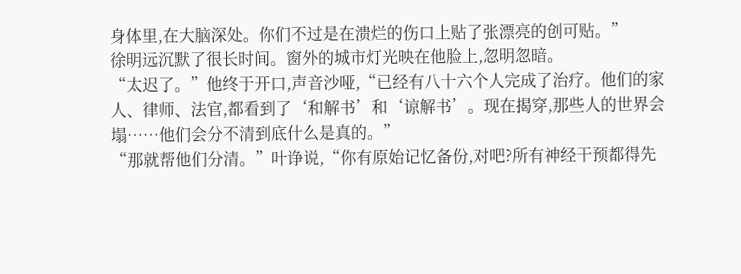身体里,在大脑深处。你们不过是在溃烂的伤口上贴了张漂亮的创可贴。”
徐明远沉默了很长时间。窗外的城市灯光映在他脸上,忽明忽暗。
“太迟了。”他终于开口,声音沙哑,“已经有八十六个人完成了治疗。他们的家人、律师、法官,都看到了‘和解书’和‘谅解书’。现在揭穿,那些人的世界会塌……他们会分不清到底什么是真的。”
“那就帮他们分清。”叶诤说,“你有原始记忆备份,对吧?所有神经干预都得先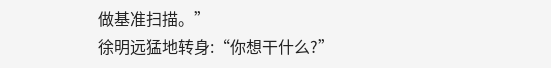做基准扫描。”
徐明远猛地转身:“你想干什么?”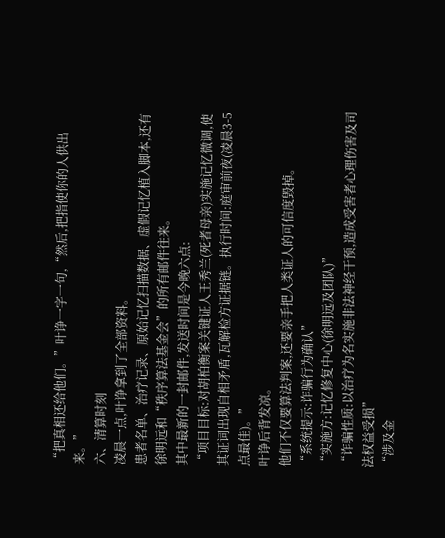“把真相还给他们。”叶诤一字一句,“然后,把指使你的人供出来。”
六、清算时刻
凌晨一点,叶诤拿到了全部资料。
患者名单、治疗记录、原始记忆扫描数据、虚假记忆植入脚本,还有徐明远和“秩序算法基金会”的所有邮件往来。
其中最新的一封邮件,发送时间是今晚六点:
“项目目标:对胡柏衡案关键证人王秀兰(死者母亲)实施记忆微调,使其证词出现自相矛盾,瓦解检方证据链。执行时间:庭审前夜(凌晨3-5点最佳)。”
叶诤后背发凉。
他们不仅要算法判案,还要亲手把人类证人的可信度毁掉。
“系统提示:诈骗行为确认”
“实施方:记忆修复中心(徐明远及团队)”
“诈骗性质:以治疗为名实施非法神经干预,造成受害者心理伤害及司法权益受损”
“涉及金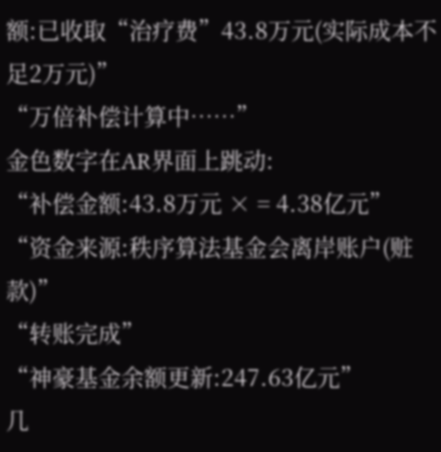额:已收取“治疗费”43.8万元(实际成本不足2万元)”
“万倍补偿计算中……”
金色数字在AR界面上跳动:
“补偿金额:43.8万元 × = 4.38亿元”
“资金来源:秩序算法基金会离岸账户(赃款)”
“转账完成”
“神豪基金余额更新:247.63亿元”
几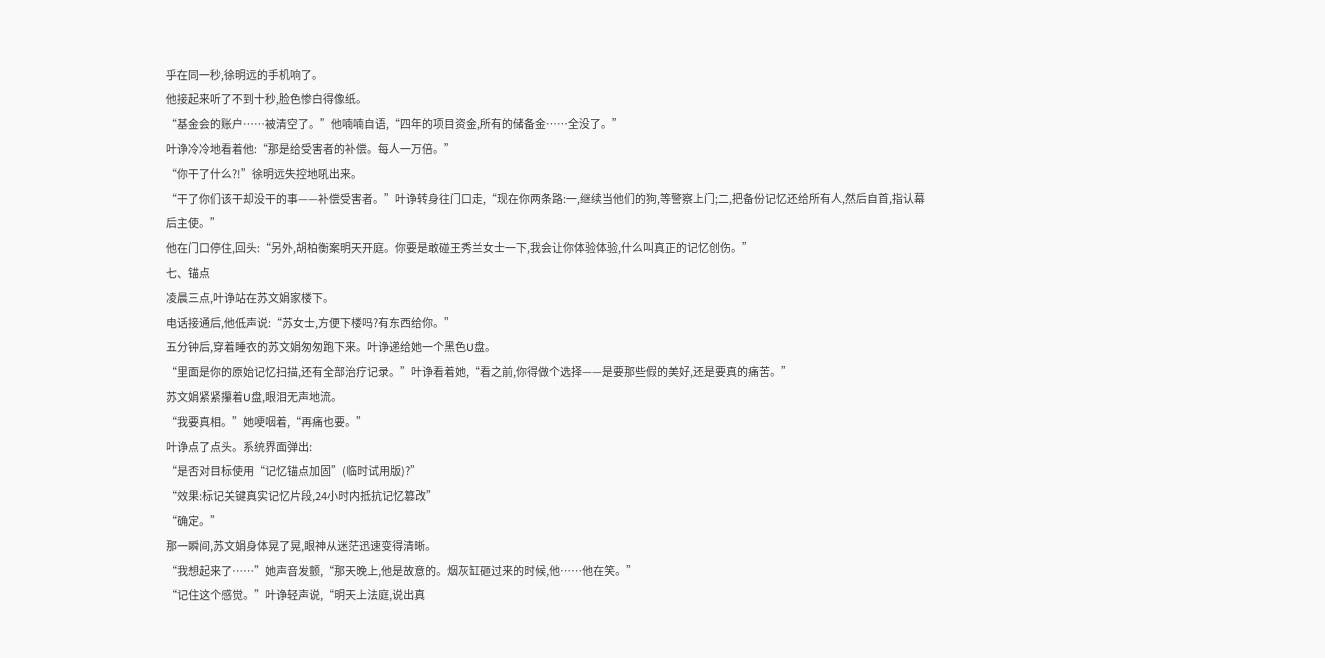乎在同一秒,徐明远的手机响了。
他接起来听了不到十秒,脸色惨白得像纸。
“基金会的账户……被清空了。”他喃喃自语,“四年的项目资金,所有的储备金……全没了。”
叶诤冷冷地看着他:“那是给受害者的补偿。每人一万倍。”
“你干了什么?!”徐明远失控地吼出来。
“干了你们该干却没干的事——补偿受害者。”叶诤转身往门口走,“现在你两条路:一,继续当他们的狗,等警察上门;二,把备份记忆还给所有人,然后自首,指认幕后主使。”
他在门口停住,回头:“另外,胡柏衡案明天开庭。你要是敢碰王秀兰女士一下,我会让你体验体验,什么叫真正的记忆创伤。”
七、锚点
凌晨三点,叶诤站在苏文娟家楼下。
电话接通后,他低声说:“苏女士,方便下楼吗?有东西给你。”
五分钟后,穿着睡衣的苏文娟匆匆跑下来。叶诤递给她一个黑色U盘。
“里面是你的原始记忆扫描,还有全部治疗记录。”叶诤看着她,“看之前,你得做个选择——是要那些假的美好,还是要真的痛苦。”
苏文娟紧紧攥着U盘,眼泪无声地流。
“我要真相。”她哽咽着,“再痛也要。”
叶诤点了点头。系统界面弹出:
“是否对目标使用“记忆锚点加固”(临时试用版)?”
“效果:标记关键真实记忆片段,24小时内抵抗记忆篡改”
“确定。”
那一瞬间,苏文娟身体晃了晃,眼神从迷茫迅速变得清晰。
“我想起来了……”她声音发颤,“那天晚上,他是故意的。烟灰缸砸过来的时候,他……他在笑。”
“记住这个感觉。”叶诤轻声说,“明天上法庭,说出真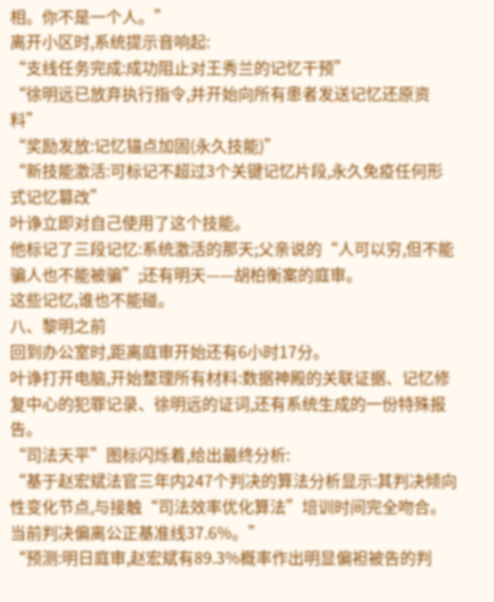相。你不是一个人。”
离开小区时,系统提示音响起:
“支线任务完成:成功阻止对王秀兰的记忆干预”
“徐明远已放弃执行指令,并开始向所有患者发送记忆还原资料”
“奖励发放:记忆锚点加固(永久技能)”
“新技能激活:可标记不超过3个关键记忆片段,永久免疫任何形式记忆篡改”
叶诤立即对自己使用了这个技能。
他标记了三段记忆:系统激活的那天;父亲说的“人可以穷,但不能骗人也不能被骗”;还有明天——胡柏衡案的庭审。
这些记忆,谁也不能碰。
八、黎明之前
回到办公室时,距离庭审开始还有6小时17分。
叶诤打开电脑,开始整理所有材料:数据神殿的关联证据、记忆修复中心的犯罪记录、徐明远的证词,还有系统生成的一份特殊报告。
“司法天平”图标闪烁着,给出最终分析:
“基于赵宏斌法官三年内247个判决的算法分析显示:其判决倾向性变化节点,与接触“司法效率优化算法”培训时间完全吻合。当前判决偏离公正基准线37.6%。”
“预测:明日庭审,赵宏斌有89.3%概率作出明显偏袒被告的判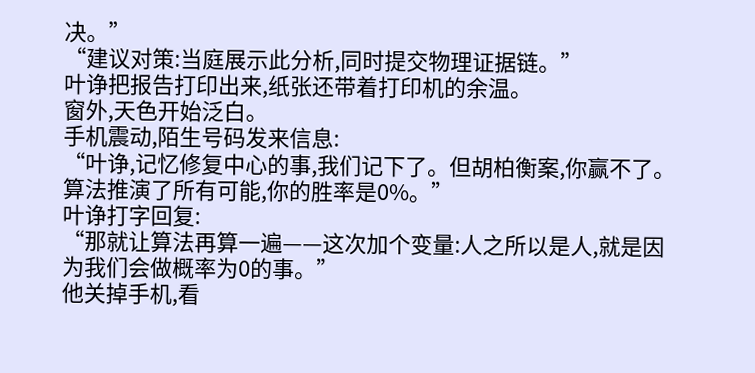决。”
“建议对策:当庭展示此分析,同时提交物理证据链。”
叶诤把报告打印出来,纸张还带着打印机的余温。
窗外,天色开始泛白。
手机震动,陌生号码发来信息:
“叶诤,记忆修复中心的事,我们记下了。但胡柏衡案,你赢不了。算法推演了所有可能,你的胜率是0%。”
叶诤打字回复:
“那就让算法再算一遍——这次加个变量:人之所以是人,就是因为我们会做概率为0的事。”
他关掉手机,看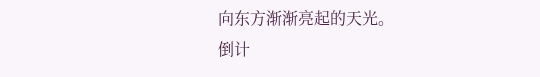向东方渐渐亮起的天光。
倒计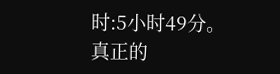时:5小时49分。
真正的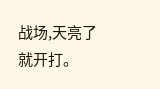战场,天亮了就开打。